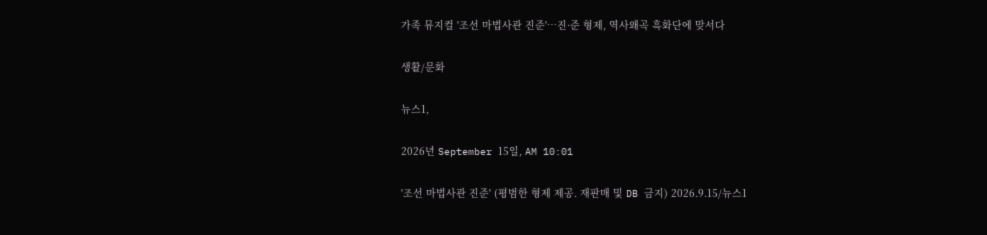가족 뮤지컬 '조선 마법사관 진준'…진·준 형제, 역사왜곡 흑화단에 맞서다

생활/문화

뉴스1,

2026년 September 15일, AM 10:01

'조선 마법사관 진준' (평범한 형제 제공. 재판매 및 DB 금지) 2026.9.15/뉴스1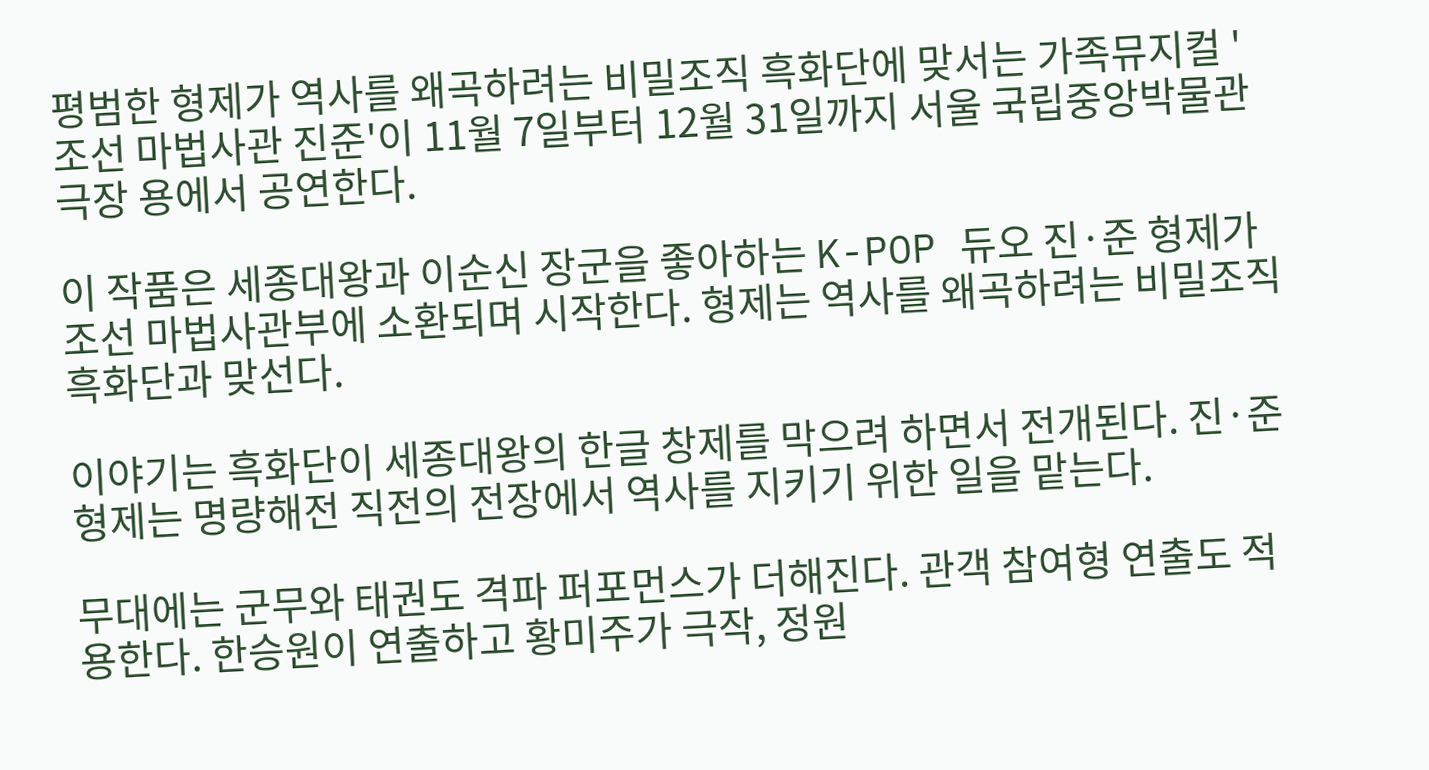평범한 형제가 역사를 왜곡하려는 비밀조직 흑화단에 맞서는 가족뮤지컬 '조선 마법사관 진준'이 11월 7일부터 12월 31일까지 서울 국립중앙박물관 극장 용에서 공연한다.

이 작품은 세종대왕과 이순신 장군을 좋아하는 K-POP 듀오 진·준 형제가 조선 마법사관부에 소환되며 시작한다. 형제는 역사를 왜곡하려는 비밀조직 흑화단과 맞선다.

이야기는 흑화단이 세종대왕의 한글 창제를 막으려 하면서 전개된다. 진·준 형제는 명량해전 직전의 전장에서 역사를 지키기 위한 일을 맡는다.

무대에는 군무와 태권도 격파 퍼포먼스가 더해진다. 관객 참여형 연출도 적용한다. 한승원이 연출하고 황미주가 극작, 정원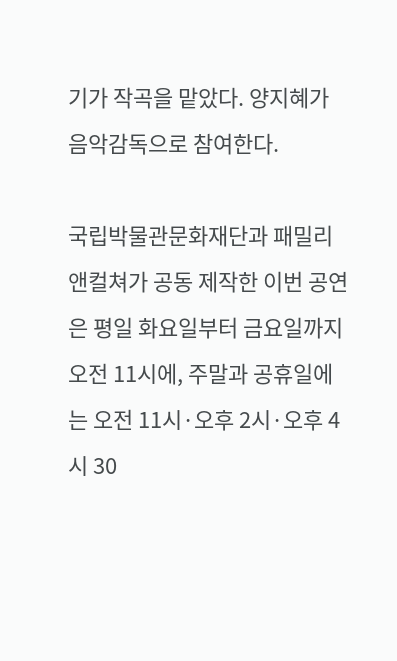기가 작곡을 맡았다. 양지혜가 음악감독으로 참여한다.

국립박물관문화재단과 패밀리앤컬쳐가 공동 제작한 이번 공연은 평일 화요일부터 금요일까지 오전 11시에, 주말과 공휴일에는 오전 11시·오후 2시·오후 4시 30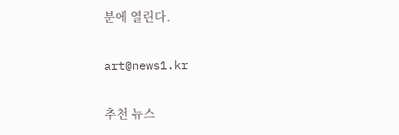분에 열린다.

art@news1.kr

추천 뉴스